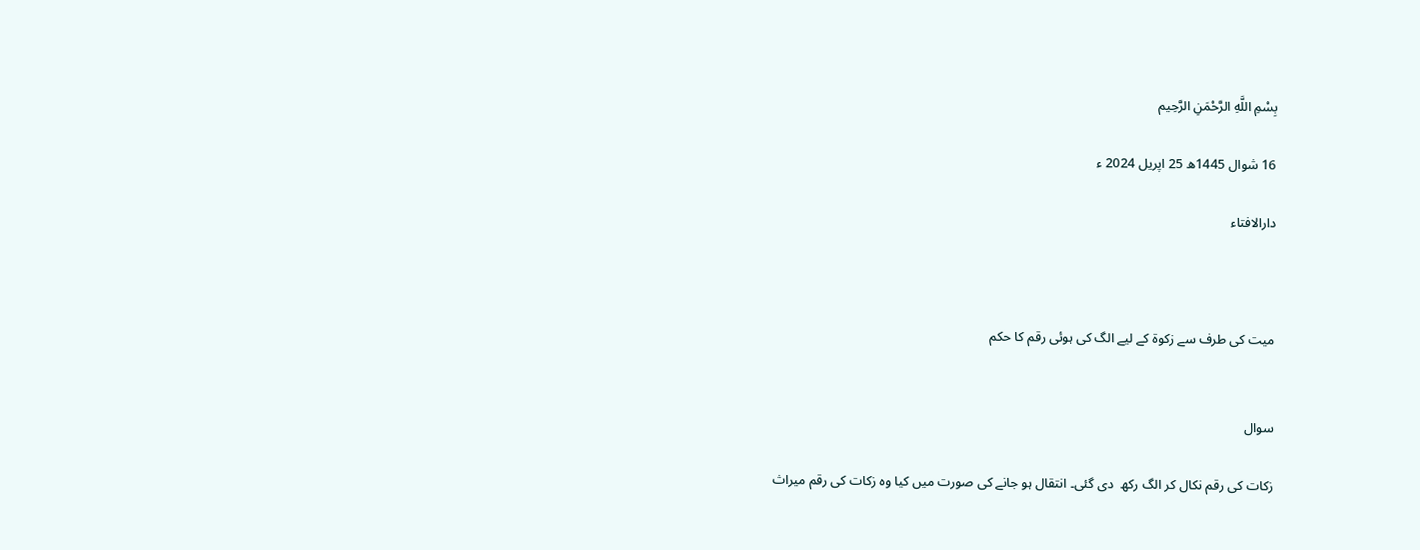بِسْمِ اللَّهِ الرَّحْمَنِ الرَّحِيم

16 شوال 1445ھ 25 اپریل 2024 ء

دارالافتاء



میت کی طرف سے زکوۃ کے لیے الگ کی ہوئی رقم کا حکم


سوال

زکات کی رقم نکال کر الگ رکھ  دی گئی۔ انتقال ہو جانے کی صورت میں کیا وہ زکات کی رقم میراث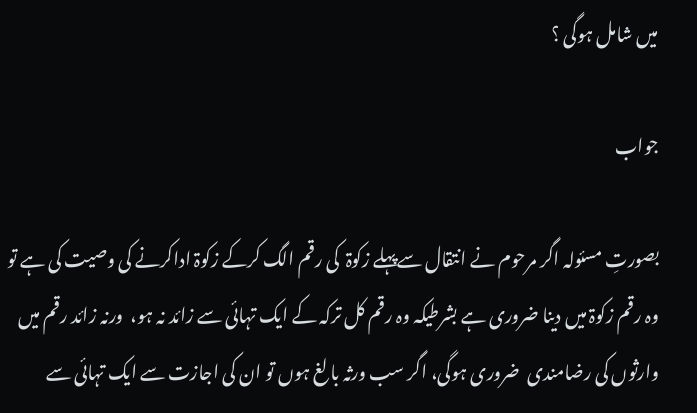میں شامل ہوگی ؟

جواب

بصورتِ مسئولہ اگر مرحوم نے انتقال سےپہلے زکوۃ  کی رقم الگ کرکے زکوۃ اداکرنے کی وصیت کی ہے تو وہ رقم زکوۃ میں دینا ضروری ہے بشرطیکہ وہ رقم کل ترکہ کے ایک تہائی سے زائد نہ ہو،  ورنہ زائد رقم میں وارثوں کی رضامندی  ضروری ہوگی، اگر سب ورثہ بالغ ہوں تو ان کی اجازت سے ایک تہائی سے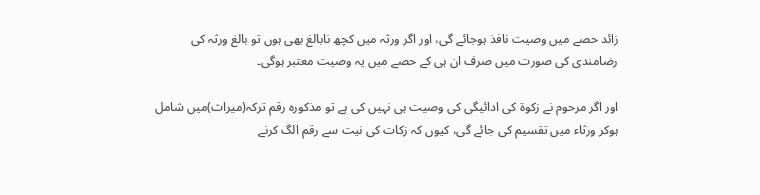زائد حصے میں وصیت نافذ ہوجائے گی، اور اگر ورثہ میں کچھ نابالغ بھی ہوں تو بالغ ورثہ کی رضامندی کی صورت میں صرف ان ہی کے حصے میں یہ وصیت معتبر ہوگی۔

اور اگر مرحوم نے زکوۃ کی ادائیگی کی وصیت ہی نہیں کی ہے تو مذکورہ رقم ترکہ(میراث)میں شامل ہوکر ورثاء میں تقسیم کی جائے گی، کیوں کہ زکات کی نیت سے رقم الگ کرنے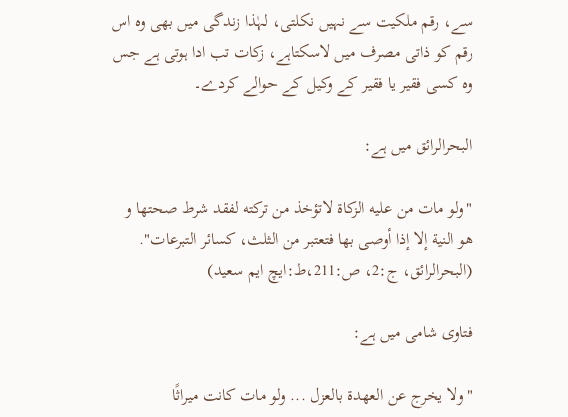سے، رقم ملکیت سے نہیں نکلتی، لہٰذا زندگی میں بھی وہ اس رقم کو ذاتی مصرف میں لاسکتاہے، زکات تب ادا ہوتی ہے جس وہ کسی فقیر یا فقیر کے وکیل کے حوالے کردے۔

البحرالرائق میں ہے:

"ولو مات من علیه الزکاة لاتؤخذ من ترکته لفقد شرط صحتها و هو النیة إلا إذا أوصی بها فتعتبر من الثلث، کسائر التبرعات". (البحرالرائق، ج:2، ص:211،ط:ایچ ایم سعید)

فتاوی شامی میں ہے:

"ولا یخرج عن العهدة بالعزل ... ولو مات کانت میراثًا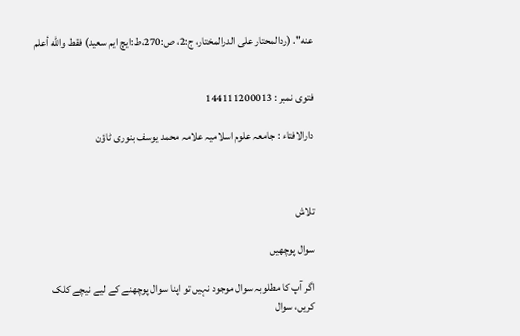عنه". (ردالمحتار علی الدرالمختار، ج:2، ص:270،ط:ایچ ایم سعید) فقط والله أعلم


فتوی نمبر : 144111200013

دارالافتاء : جامعہ علوم اسلامیہ علامہ محمد یوسف بنوری ٹاؤن



تلاش

سوال پوچھیں

اگر آپ کا مطلوبہ سوال موجود نہیں تو اپنا سوال پوچھنے کے لیے نیچے کلک کریں، سوال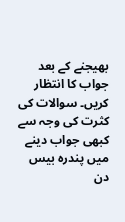بھیجنے کے بعد جواب کا انتظار کریں۔ سوالات کی کثرت کی وجہ سے کبھی جواب دینے میں پندرہ بیس دن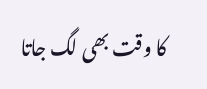کا وقت بھی لگ جاتا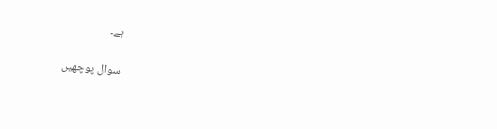ہے۔

سوال پوچھیں